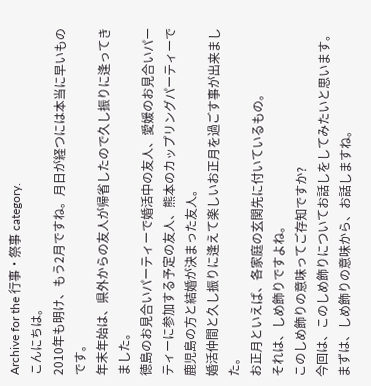Archive for the 行事・祭事 category.
こんにちは。
2010年も明け、もう2月ですね。月日が経つには本当に早いものです。
年末年始は、県外からの友人が帰省したので久し振りに逢ってきました。
徳島のお見合いパーティーで婚活中の友人、愛媛のお見合いパーティーに参加する予定の友人、熊本のカップリングパーティーで鹿児島の方と結婚が決まった友人。
婚活仲間と久し振りに逢えて楽しいお正月を過ごす事が出来ました。
お正月といえば、各家庭の玄関先に付いているもの。
それは、しめ飾りですよね。
このしめ飾りの意味ってご存知ですか?
今回は、このしめ飾りについてお話しをしてみたいと思います。
まずは、しめ飾りの意味から、お話しますね。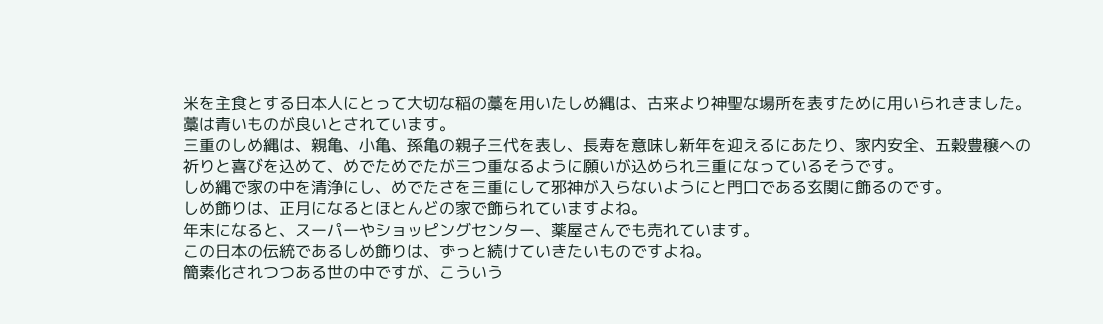米を主食とする日本人にとって大切な稲の藁を用いたしめ縄は、古来より神聖な場所を表すために用いられきました。
藁は青いものが良いとされています。
三重のしめ縄は、親亀、小亀、孫亀の親子三代を表し、長寿を意味し新年を迎えるにあたり、家内安全、五穀豊穣への祈りと喜びを込めて、めでためでたが三つ重なるように願いが込められ三重になっているそうです。
しめ縄で家の中を清浄にし、めでたさを三重にして邪神が入らないようにと門口である玄関に飾るのです。
しめ飾りは、正月になるとほとんどの家で飾られていますよね。
年末になると、スーパーやショッピングセンター、薬屋さんでも売れています。
この日本の伝統であるしめ飾りは、ずっと続けていきたいものですよね。
簡素化されつつある世の中ですが、こういう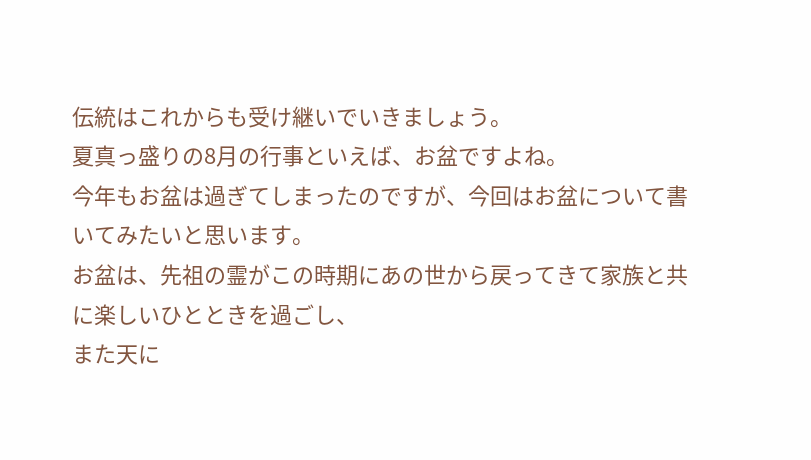伝統はこれからも受け継いでいきましょう。
夏真っ盛りの8月の行事といえば、お盆ですよね。
今年もお盆は過ぎてしまったのですが、今回はお盆について書いてみたいと思います。
お盆は、先祖の霊がこの時期にあの世から戻ってきて家族と共に楽しいひとときを過ごし、
また天に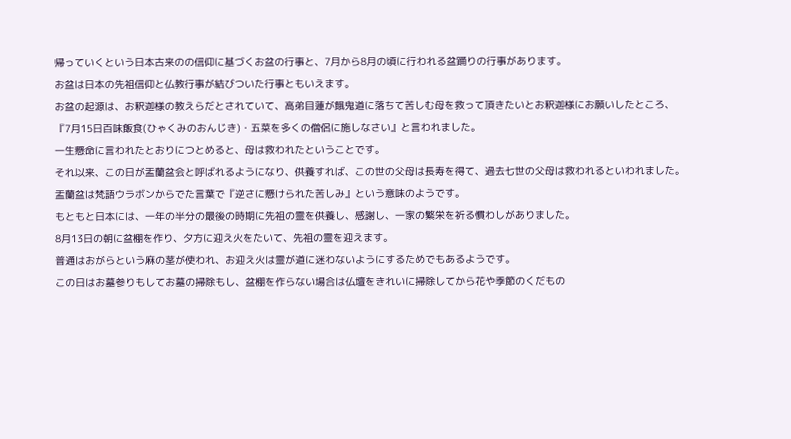帰っていくという日本古来のの信仰に基づくお盆の行事と、7月から8月の頃に行われる盆踊りの行事があります。
お盆は日本の先祖信仰と仏教行事が結びついた行事ともいえます。
お盆の起源は、お釈迦様の教えらだとされていて、高弟目蓮が餓鬼道に落ちて苦しむ母を救って頂きたいとお釈迦様にお願いしたところ、
『7月15日百味飯食(ひゃくみのおんじき)・五菜を多くの僧侶に施しなさい』と言われました。
一生懸命に言われたとおりにつとめると、母は救われたということです。
それ以来、この日が盂蘭盆会と呼ばれるようになり、供養すれば、この世の父母は長寿を得て、過去七世の父母は救われるといわれました。
盂蘭盆は梵語ウラボンからでた言葉で『逆さに懸けられた苦しみ』という意味のようです。
もともと日本には、一年の半分の最後の時期に先祖の霊を供養し、感謝し、一家の繁栄を祈る慣わしがありました。
8月13日の朝に盆棚を作り、夕方に迎え火をたいて、先祖の霊を迎えます。
普通はおがらという麻の茎が使われ、お迎え火は霊が道に迷わないようにするためでもあるようです。
この日はお墓参りもしてお墓の掃除もし、盆棚を作らない場合は仏壇をきれいに掃除してから花や季節のくだもの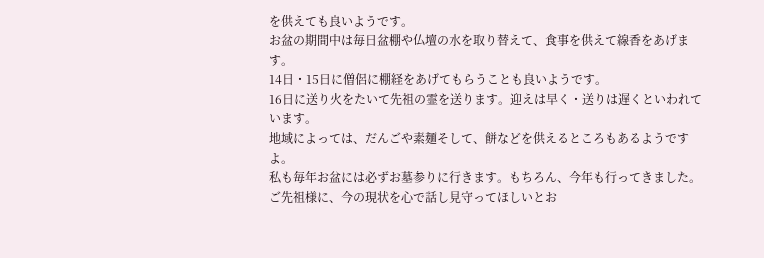を供えても良いようです。
お盆の期間中は毎日盆棚や仏壇の水を取り替えて、食事を供えて線香をあげます。
14日・15日に僧侶に棚経をあげてもらうことも良いようです。
16日に送り火をたいて先祖の霊を送ります。迎えは早く・送りは遅くといわれています。
地域によっては、だんごや素麺そして、餅などを供えるところもあるようですよ。
私も毎年お盆には必ずお墓参りに行きます。もちろん、今年も行ってきました。
ご先祖様に、今の現状を心で話し見守ってほしいとお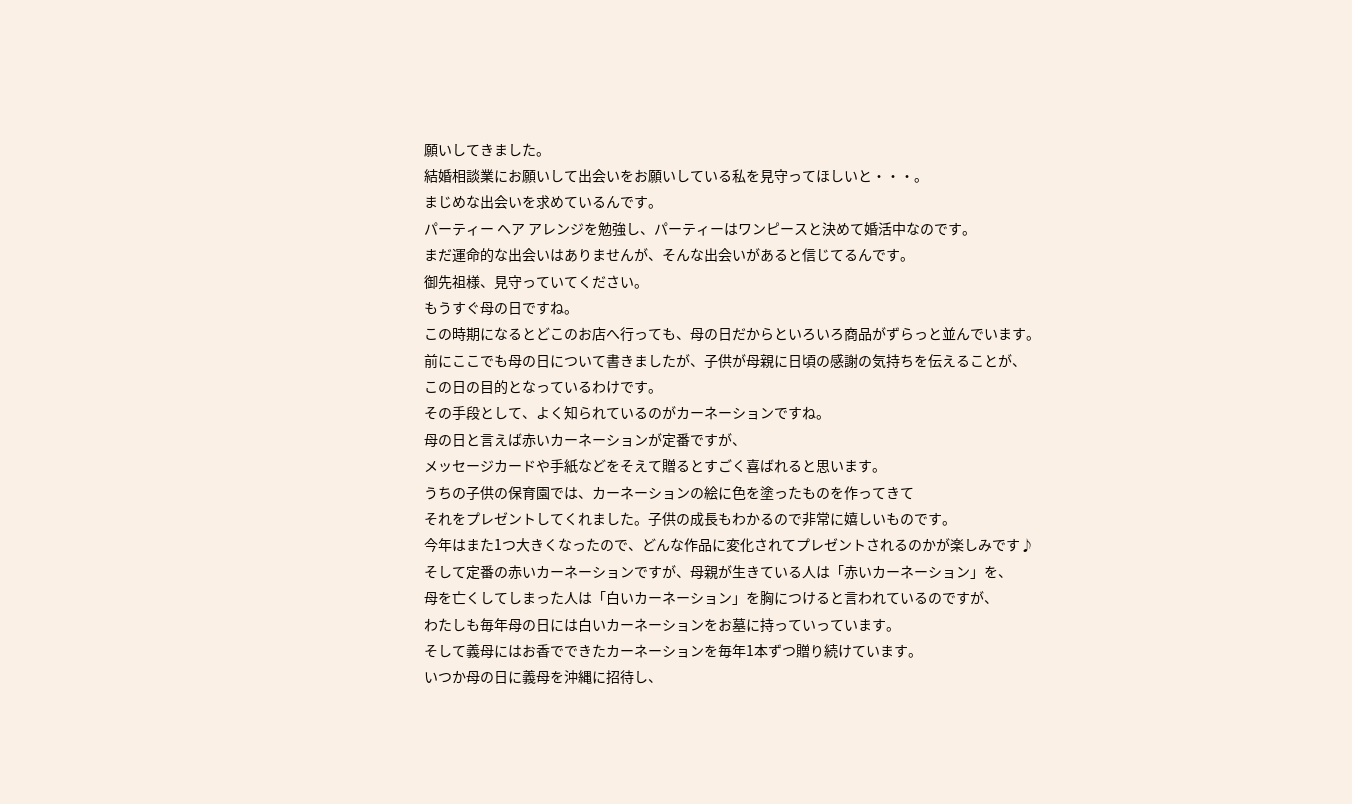願いしてきました。
結婚相談業にお願いして出会いをお願いしている私を見守ってほしいと・・・。
まじめな出会いを求めているんです。
パーティー ヘア アレンジを勉強し、パーティーはワンピースと決めて婚活中なのです。
まだ運命的な出会いはありませんが、そんな出会いがあると信じてるんです。
御先祖様、見守っていてください。
もうすぐ母の日ですね。
この時期になるとどこのお店へ行っても、母の日だからといろいろ商品がずらっと並んでいます。
前にここでも母の日について書きましたが、子供が母親に日頃の感謝の気持ちを伝えることが、
この日の目的となっているわけです。
その手段として、よく知られているのがカーネーションですね。
母の日と言えば赤いカーネーションが定番ですが、
メッセージカードや手紙などをそえて贈るとすごく喜ばれると思います。
うちの子供の保育園では、カーネーションの絵に色を塗ったものを作ってきて
それをプレゼントしてくれました。子供の成長もわかるので非常に嬉しいものです。
今年はまた1つ大きくなったので、どんな作品に変化されてプレゼントされるのかが楽しみです♪
そして定番の赤いカーネーションですが、母親が生きている人は「赤いカーネーション」を、
母を亡くしてしまった人は「白いカーネーション」を胸につけると言われているのですが、
わたしも毎年母の日には白いカーネーションをお墓に持っていっています。
そして義母にはお香でできたカーネーションを毎年1本ずつ贈り続けています。
いつか母の日に義母を沖縄に招待し、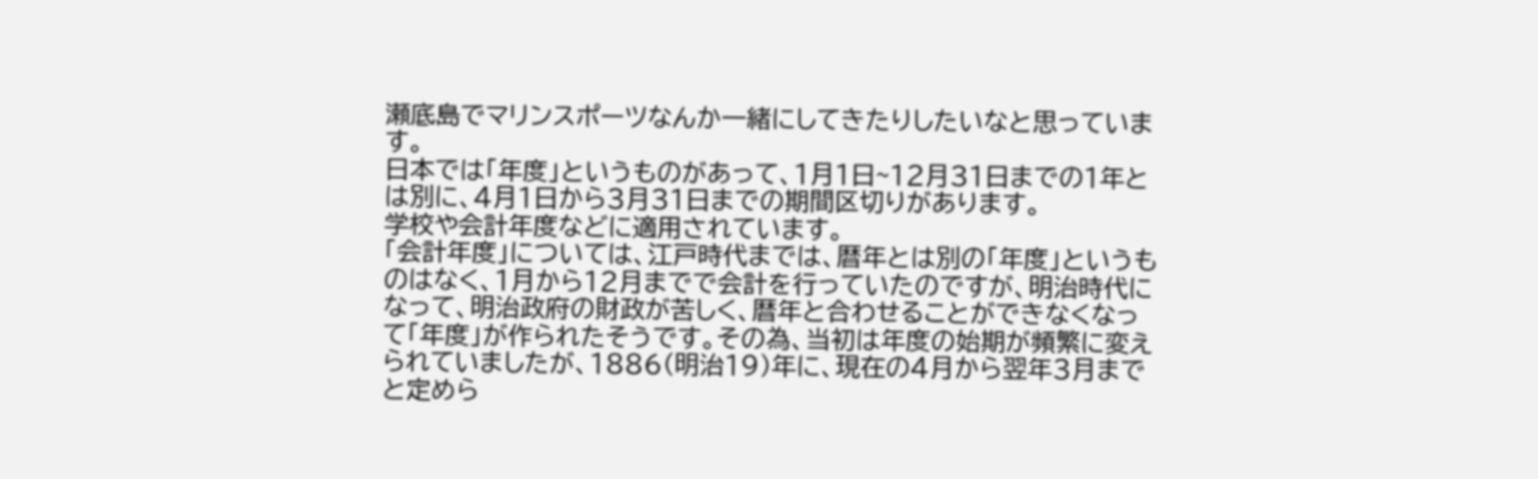瀬底島でマリンスポーツなんか一緒にしてきたりしたいなと思っています。
日本では「年度」というものがあって、1月1日~12月31日までの1年とは別に、4月1日から3月31日までの期間区切りがあります。
学校や会計年度などに適用されています。
「会計年度」については、江戸時代までは、暦年とは別の「年度」というものはなく、1月から12月までで会計を行っていたのですが、明治時代になって、明治政府の財政が苦しく、暦年と合わせることができなくなって「年度」が作られたそうです。その為、当初は年度の始期が頻繁に変えられていましたが、1886(明治19)年に、現在の4月から翌年3月までと定めら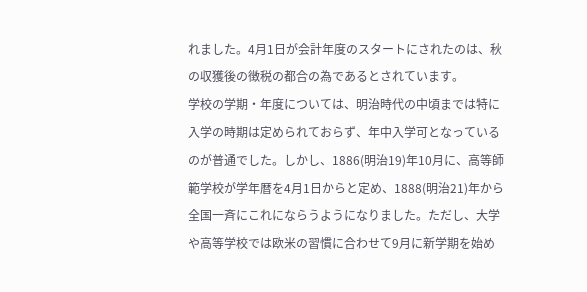れました。4月1日が会計年度のスタートにされたのは、秋の収獲後の徴税の都合の為であるとされています。
学校の学期・年度については、明治時代の中頃までは特に入学の時期は定められておらず、年中入学可となっているのが普通でした。しかし、1886(明治19)年10月に、高等師範学校が学年暦を4月1日からと定め、1888(明治21)年から全国一斉にこれにならうようになりました。ただし、大学や高等学校では欧米の習慣に合わせて9月に新学期を始め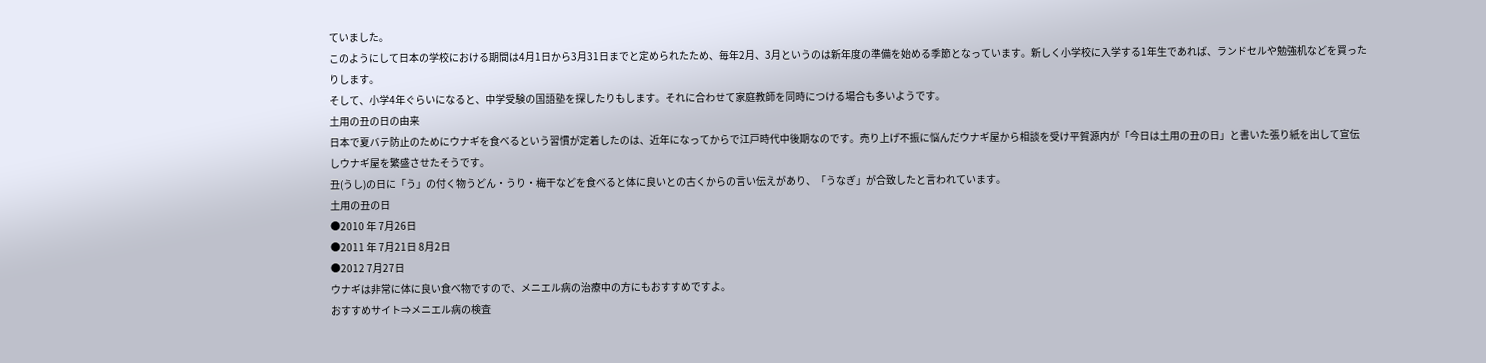ていました。
このようにして日本の学校における期間は4月1日から3月31日までと定められたため、毎年2月、3月というのは新年度の準備を始める季節となっています。新しく小学校に入学する1年生であれば、ランドセルや勉強机などを買ったりします。
そして、小学4年ぐらいになると、中学受験の国語塾を探したりもします。それに合わせて家庭教師を同時につける場合も多いようです。
土用の丑の日の由来
日本で夏バテ防止のためにウナギを食べるという習慣が定着したのは、近年になってからで江戸時代中後期なのです。売り上げ不振に悩んだウナギ屋から相談を受け平賀源内が「今日は土用の丑の日」と書いた張り紙を出して宣伝しウナギ屋を繁盛させたそうです。
丑(うし)の日に「う」の付く物うどん・うり・梅干などを食べると体に良いとの古くからの言い伝えがあり、「うなぎ」が合致したと言われています。
土用の丑の日
●2010 年 7月26日
●2011 年 7月21日 8月2日
●2012 7月27日
ウナギは非常に体に良い食べ物ですので、メニエル病の治療中の方にもおすすめですよ。
おすすめサイト⇒メニエル病の検査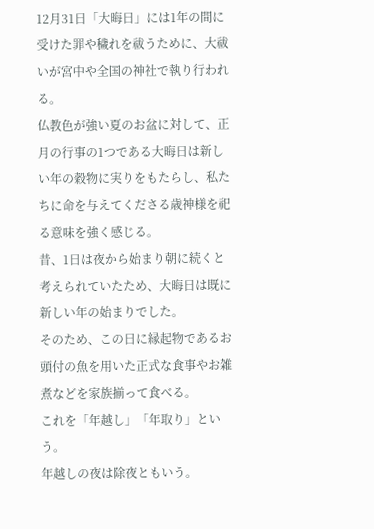12月31日「大晦日」には1年の間に受けた罪や穢れを祓うために、大祓いが宮中や全国の神社で執り行われる。
仏教色が強い夏のお盆に対して、正月の行事の1つである大晦日は新しい年の穀物に実りをもたらし、私たちに命を与えてくださる歳神様を祀る意味を強く感じる。
昔、1日は夜から始まり朝に続くと考えられていたため、大晦日は既に新しい年の始まりでした。
そのため、この日に縁起物であるお頭付の魚を用いた正式な食事やお雑煮などを家族揃って食べる。
これを「年越し」「年取り」という。
年越しの夜は除夜ともいう。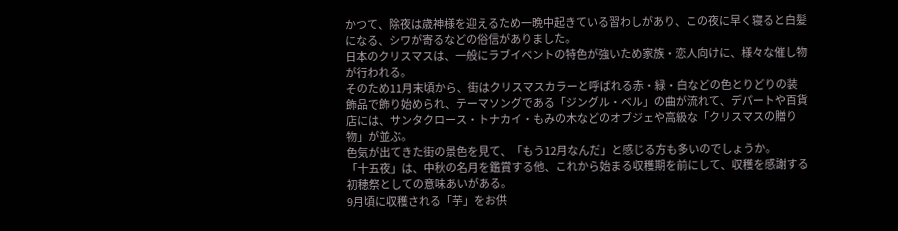かつて、除夜は歳神様を迎えるため一晩中起きている習わしがあり、この夜に早く寝ると白髪になる、シワが寄るなどの俗信がありました。
日本のクリスマスは、一般にラブイベントの特色が強いため家族・恋人向けに、様々な催し物が行われる。
そのため11月末頃から、街はクリスマスカラーと呼ばれる赤・緑・白などの色とりどりの装飾品で飾り始められ、テーマソングである「ジングル・ベル」の曲が流れて、デパートや百貨店には、サンタクロース・トナカイ・もみの木などのオブジェや高級な「クリスマスの贈り物」が並ぶ。
色気が出てきた街の景色を見て、「もう12月なんだ」と感じる方も多いのでしょうか。
「十五夜」は、中秋の名月を鑑賞する他、これから始まる収穫期を前にして、収穫を感謝する初穂祭としての意味あいがある。
9月頃に収穫される「芋」をお供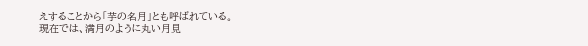えすることから「芋の名月」とも呼ばれている。
現在では、満月のように丸い月見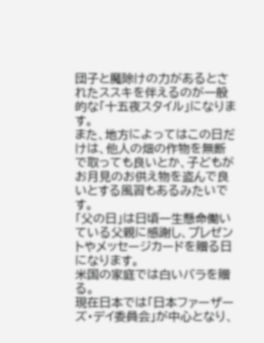団子と魔除けの力があるとされたススキを伴えるのが一般的な「十五夜スタイル」になります。
また、地方によってはこの日だけは、他人の畑の作物を無断で取っても良いとか、子どもがお月見のお供え物を盗んで良いとする風習もあるみたいです。
「父の日」は日頃一生懸命働いている父親に感謝し、プレゼントやメッセージカードを贈る日になります。
米国の家庭では白いバラを贈る。
現在日本では「日本ファーザーズ・デイ委員会」が中心となり、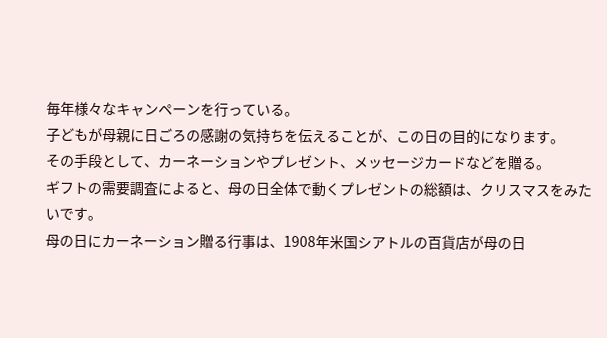毎年様々なキャンペーンを行っている。
子どもが母親に日ごろの感謝の気持ちを伝えることが、この日の目的になります。
その手段として、カーネーションやプレゼント、メッセージカードなどを贈る。
ギフトの需要調査によると、母の日全体で動くプレゼントの総額は、クリスマスをみたいです。
母の日にカーネーション贈る行事は、1908年米国シアトルの百貨店が母の日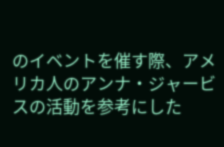のイベントを催す際、アメリカ人のアンナ・ジャービスの活動を参考にした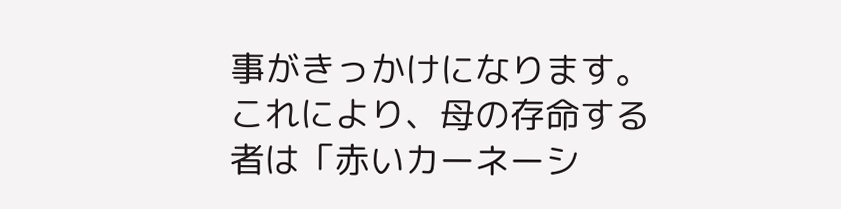事がきっかけになります。
これにより、母の存命する者は「赤いカーネーシ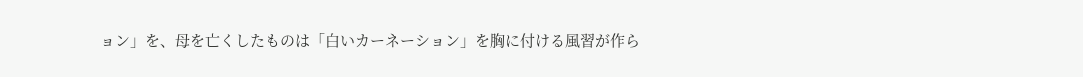ョン」を、母を亡くしたものは「白いカーネーション」を胸に付ける風習が作ら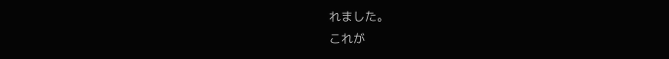れました。
これが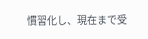慣習化し、現在まで受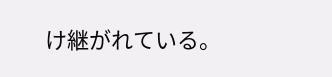け継がれている。